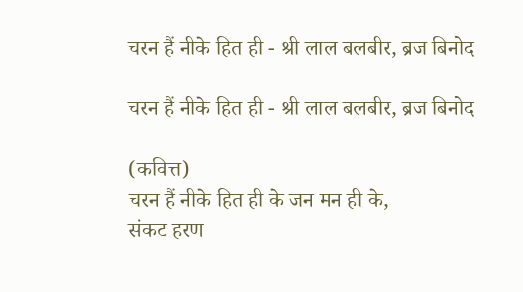चरन हैं नीके हित ही - श्री लाल बलबीर, ब्रज बिनोद

चरन हैं नीके हित ही - श्री लाल बलबीर, ब्रज बिनोद

(कवित्त)
चरन हैं नीके हित ही के जन मन ही के,
संकट हरण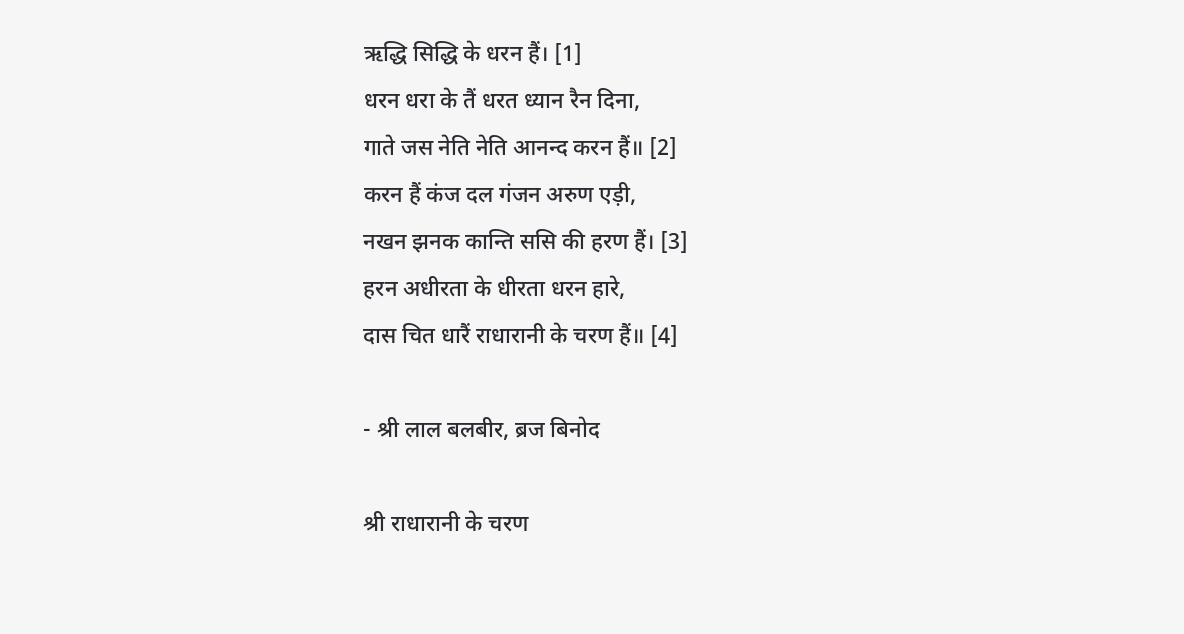ऋद्धि सिद्धि के धरन हैं। [1]
धरन धरा के तैं धरत ध्यान रैन दिना,
गाते जस नेति नेति आनन्द करन हैं॥ [2]
करन हैं कंज दल गंजन अरुण एड़ी,
नखन झनक कान्ति ससि की हरण हैं। [3]
हरन अधीरता के धीरता धरन हारे,
दास चित धारैं राधारानी के चरण हैं॥ [4]

- श्री लाल बलबीर, ब्रज बिनोद

श्री राधारानी के चरण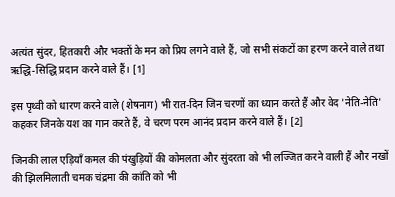अत्यंत सुंदर, हितकारी और भक्तों के मन को प्रिय लगने वाले हैं, जो सभी संकटों का हरण करने वाले तथा ऋद्धि-सिद्धि प्रदान करने वाले हैं। [1]

इस पृथ्वी को धारण करने वाले (शेषनाग) भी रात-दिन जिन चरणों का ध्यान करते हैं और वेद 'नेति-नेति' कहकर जिनके यश का गान करते हैं, वे चरण परम आनंद प्रदान करने वाले हैं। [2]

जिनकी लाल एड़ियाँ कमल की पंखुड़ियों की कोमलता और सुंदरता को भी लज्जित करने वाली हैं और नखों की झिलमिलाती चमक चंद्रमा की कांति को भी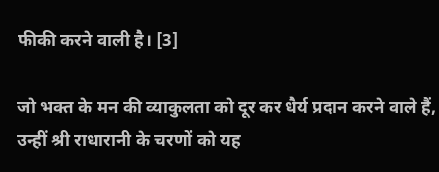फीकी करने वाली है। [3]

जो भक्त के मन की व्याकुलता को दूर कर धैर्य प्रदान करने वाले हैं, उन्हीं श्री राधारानी के चरणों को यह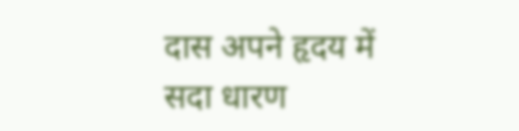दास अपने हृदय में सदा धारण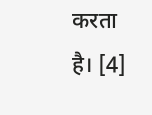करता है। [4]